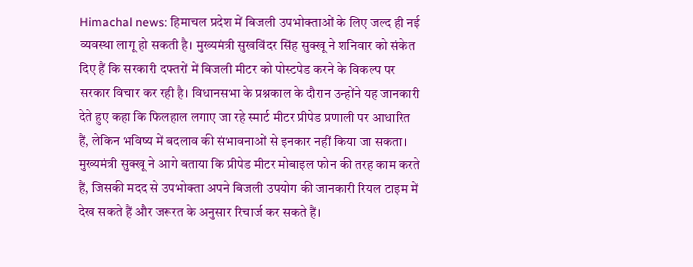Himachal news: हिमाचल प्रदेश में बिजली उपभोक्ताओं के लिए जल्द ही नई व्यवस्था लागू हो सकती है। मुख्यमंत्री सुखविंदर सिंह सुक्खू ने शनिवार को संकेत दिए हैं कि सरकारी दफ्तरों में बिजली मीटर को पोस्टपेड करने के विकल्प पर सरकार विचार कर रही है। विधानसभा के प्रश्नकाल के दौरान उन्होंने यह जानकारी देते हुए कहा कि फिलहाल लगाए जा रहे स्मार्ट मीटर प्रीपेड प्रणाली पर आधारित हैं, लेकिन भविष्य में बदलाव की संभावनाओं से इनकार नहीं किया जा सकता।
मुख्यमंत्री सुक्खू ने आगे बताया कि प्रीपेड मीटर मोबाइल फोन की तरह काम करते हैं, जिसकी मदद से उपभोक्ता अपने बिजली उपयोग की जानकारी रियल टाइम में देख सकते हैं और जरूरत के अनुसार रिचार्ज कर सकते हैं।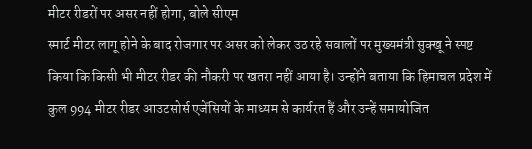मीटर रीडरों पर असर नहीं होगा, बोले सीएम
स्मार्ट मीटर लागू होने के बाद रोजगार पर असर को लेकर उठ रहे सवालों पर मुख्यमंत्री सुक्खू ने स्पष्ट किया कि किसी भी मीटर रीडर की नौकरी पर खतरा नहीं आया है। उन्होंने बताया कि हिमाचल प्रदेश में कुल 994 मीटर रीडर आउटसोर्स एजेंसियों के माध्यम से कार्यरत हैं और उन्हें समायोजित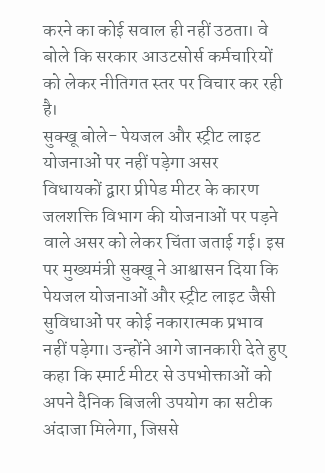करने का कोई सवाल ही नहीं उठता। वे बोले कि सरकार आउटसोर्स कर्मचारियों को लेकर नीतिगत स्तर पर विचार कर रही है।
सुक्खू बोले- पेयजल और स्ट्रीट लाइट योजनाओं पर नहीं पड़ेगा असर
विधायकों द्वारा प्रीपेड मीटर के कारण जलशक्ति विभाग की योजनाओं पर पड़ने वाले असर को लेकर चिंता जताई गई। इस पर मुख्यमंत्री सुक्खू ने आश्वासन दिया कि पेयजल योजनाओं और स्ट्रीट लाइट जैसी सुविधाओं पर कोई नकारात्मक प्रभाव नहीं पड़ेगा। उन्होंने आगे जानकारी देते हुए कहा कि स्मार्ट मीटर से उपभोक्ताओं को अपने दैनिक बिजली उपयोग का सटीक अंदाजा मिलेगा, जिससे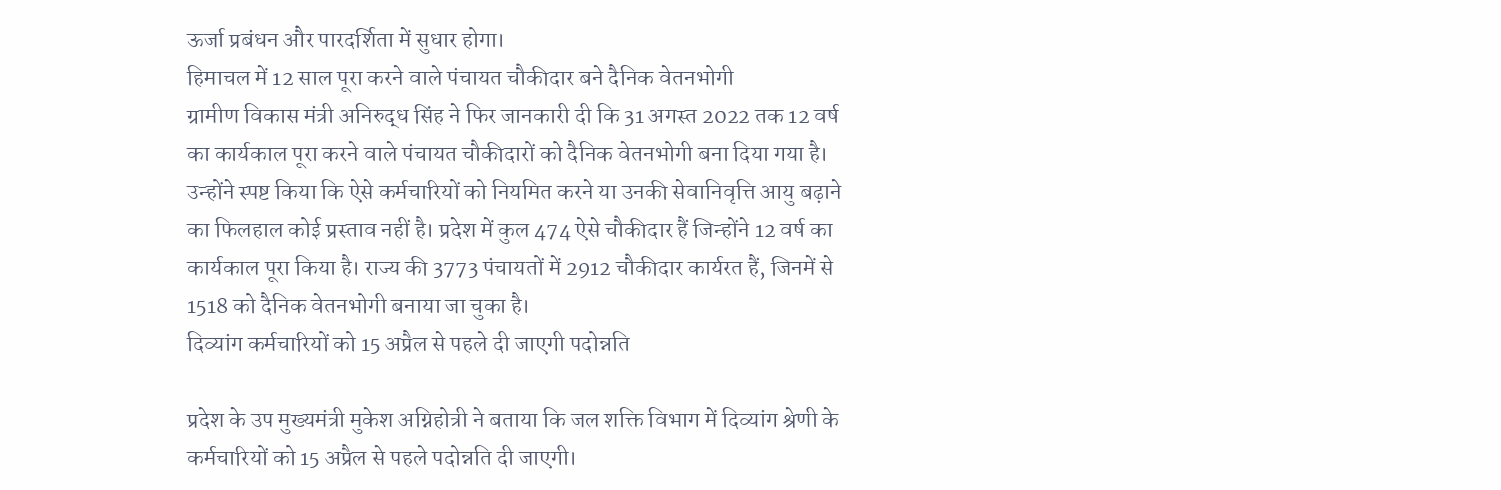ऊर्जा प्रबंधन और पारदर्शिता में सुधार होगा।
हिमाचल में 12 साल पूरा करने वाले पंचायत चौकीदार बने दैनिक वेतनभोगी
ग्रामीण विकास मंत्री अनिरुद्ध सिंह ने फिर जानकारी दी कि 31 अगस्त 2022 तक 12 वर्ष का कार्यकाल पूरा करने वाले पंचायत चौकीदारों को दैनिक वेतनभोगी बना दिया गया है। उन्होंने स्पष्ट किया कि ऐसे कर्मचारियों को नियमित करने या उनकी सेवानिवृत्ति आयु बढ़ाने का फिलहाल कोई प्रस्ताव नहीं है। प्रदेश में कुल 474 ऐसे चौकीदार हैं जिन्होंने 12 वर्ष का कार्यकाल पूरा किया है। राज्य की 3773 पंचायतों में 2912 चौकीदार कार्यरत हैं, जिनमें से 1518 को दैनिक वेतनभोगी बनाया जा चुका है।
दिव्यांग कर्मचारियों को 15 अप्रैल से पहले दी जाएगी पदोन्नति

प्रदेश के उप मुख्यमंत्री मुकेश अग्निहोत्री ने बताया कि जल शक्ति विभाग में दिव्यांग श्रेणी के कर्मचारियों को 15 अप्रैल से पहले पदोन्नति दी जाएगी।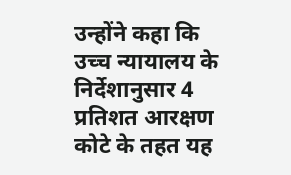उन्होंने कहा कि उच्च न्यायालय के निर्देशानुसार 4 प्रतिशत आरक्षण कोटे के तहत यह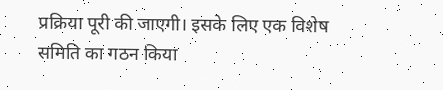प्रक्रिया पूरी की जाएगी। इसके लिए एक विशेष समिति का गठन किया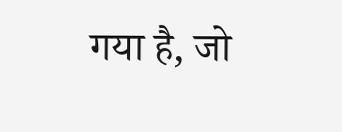गया है, जो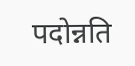पदोन्नति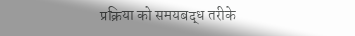प्रक्रिया को समयबद्ध तरीके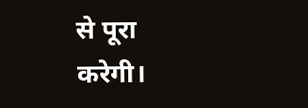से पूरा करेगी।